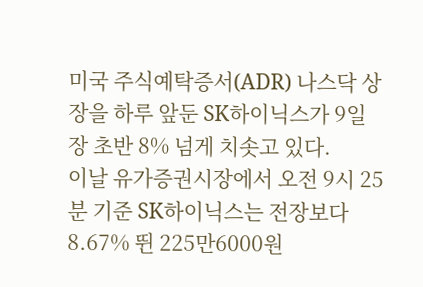미국 주식예탁증서(ADR) 나스닥 상장을 하루 앞둔 SK하이닉스가 9일 장 초반 8% 넘게 치솟고 있다.
이날 유가증권시장에서 오전 9시 25분 기준 SK하이닉스는 전장보다 8.67% 뛴 225만6000원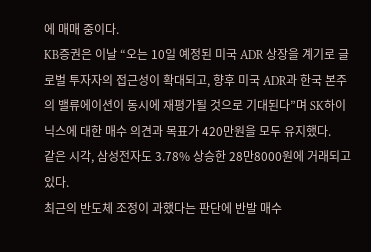에 매매 중이다.
KB증권은 이날 “오는 10일 예정된 미국 ADR 상장을 계기로 글로벌 투자자의 접근성이 확대되고, 향후 미국 ADR과 한국 본주의 밸류에이션이 동시에 재평가될 것으로 기대된다”며 SK하이닉스에 대한 매수 의견과 목표가 420만원을 모두 유지했다.
같은 시각, 삼성전자도 3.78% 상승한 28만8000원에 거래되고 있다.
최근의 반도체 조정이 과했다는 판단에 반발 매수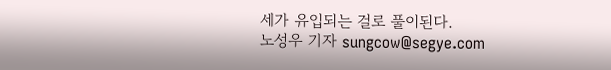세가 유입되는 걸로 풀이된다.
노성우 기자 sungcow@segye.com